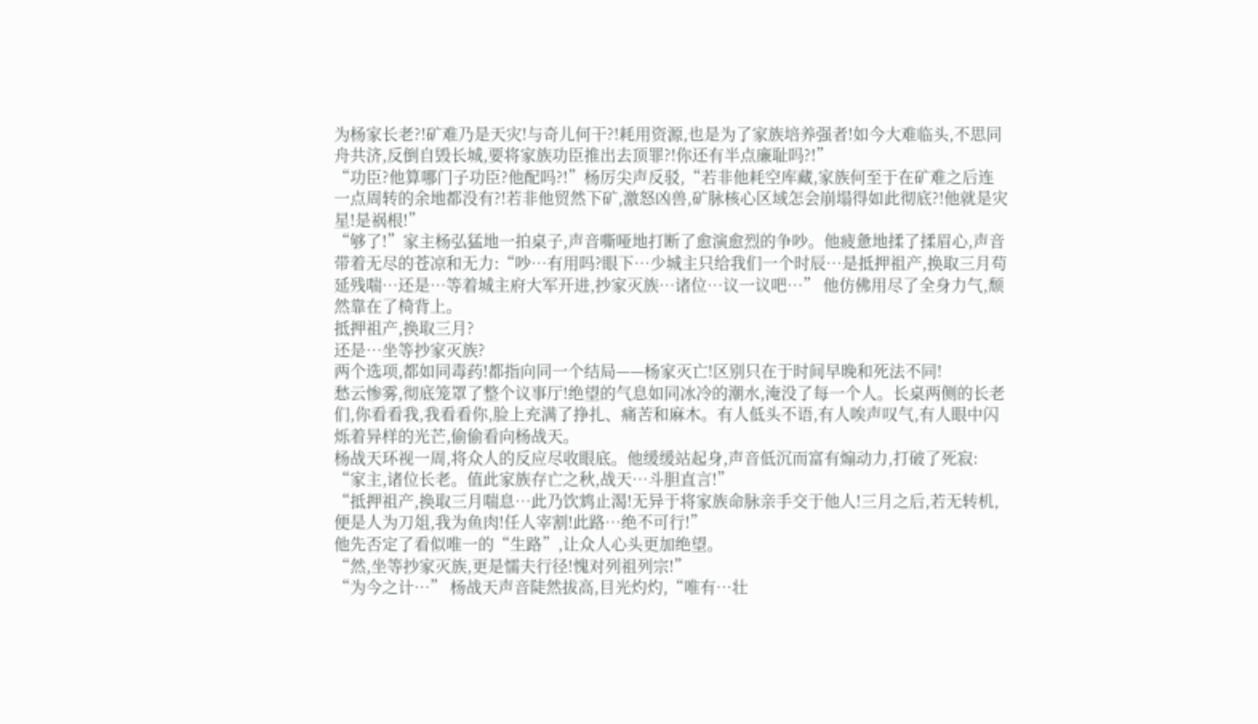为杨家长老?!矿难乃是天灾!与奇儿何干?!耗用资源,也是为了家族培养强者!如今大难临头,不思同舟共济,反倒自毁长城,要将家族功臣推出去顶罪?!你还有半点廉耻吗?!”
“功臣?他算哪门子功臣?他配吗?!”杨厉尖声反驳,“若非他耗空库藏,家族何至于在矿难之后连一点周转的余地都没有?!若非他贸然下矿,激怒凶兽,矿脉核心区域怎会崩塌得如此彻底?!他就是灾星!是祸根!”
“够了!”家主杨弘猛地一拍桌子,声音嘶哑地打断了愈演愈烈的争吵。他疲惫地揉了揉眉心,声音带着无尽的苍凉和无力:“吵…有用吗?眼下…少城主只给我们一个时辰…是抵押祖产,换取三月苟延残喘…还是…等着城主府大军开进,抄家灭族…诸位…议一议吧…” 他仿佛用尽了全身力气,颓然靠在了椅背上。
抵押祖产,换取三月?
还是…坐等抄家灭族?
两个选项,都如同毒药!都指向同一个结局——杨家灭亡!区别只在于时间早晚和死法不同!
愁云惨雾,彻底笼罩了整个议事厅!绝望的气息如同冰冷的潮水,淹没了每一个人。长桌两侧的长老们,你看看我,我看看你,脸上充满了挣扎、痛苦和麻木。有人低头不语,有人唉声叹气,有人眼中闪烁着异样的光芒,偷偷看向杨战天。
杨战天环视一周,将众人的反应尽收眼底。他缓缓站起身,声音低沉而富有煽动力,打破了死寂:
“家主,诸位长老。值此家族存亡之秋,战天…斗胆直言!”
“抵押祖产,换取三月喘息…此乃饮鸩止渴!无异于将家族命脉亲手交于他人!三月之后,若无转机,便是人为刀俎,我为鱼肉!任人宰割!此路…绝不可行!”
他先否定了看似唯一的“生路”,让众人心头更加绝望。
“然,坐等抄家灭族,更是懦夫行径!愧对列祖列宗!”
“为今之计…” 杨战天声音陡然拔高,目光灼灼,“唯有…壮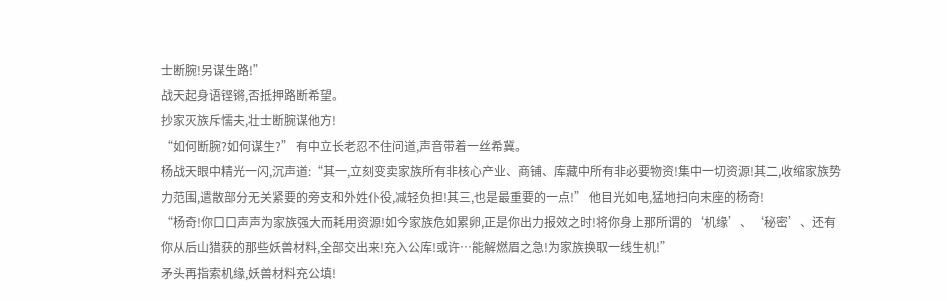士断腕!另谋生路!”
战天起身语铿锵,否抵押路断希望。
抄家灭族斥懦夫,壮士断腕谋他方!
“如何断腕?如何谋生?” 有中立长老忍不住问道,声音带着一丝希冀。
杨战天眼中精光一闪,沉声道:“其一,立刻变卖家族所有非核心产业、商铺、库藏中所有非必要物资!集中一切资源!其二,收缩家族势力范围,遣散部分无关紧要的旁支和外姓仆役,减轻负担!其三,也是最重要的一点!” 他目光如电,猛地扫向末座的杨奇!
“杨奇!你口口声声为家族强大而耗用资源!如今家族危如累卵,正是你出力报效之时!将你身上那所谓的‘机缘’、‘秘密’、还有你从后山猎获的那些妖兽材料,全部交出来!充入公库!或许…能解燃眉之急!为家族换取一线生机!”
矛头再指索机缘,妖兽材料充公填!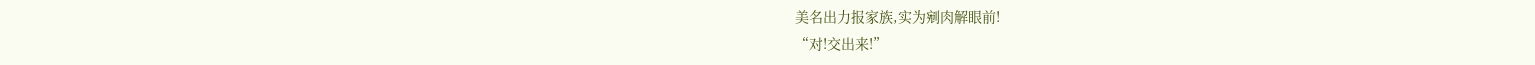美名出力报家族,实为剜肉解眼前!
“对!交出来!”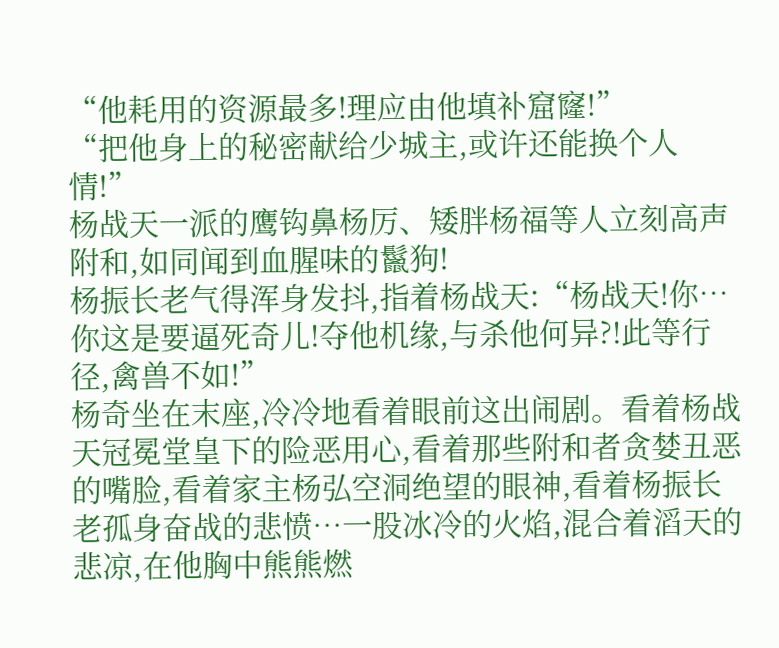“他耗用的资源最多!理应由他填补窟窿!”
“把他身上的秘密献给少城主,或许还能换个人情!”
杨战天一派的鹰钩鼻杨厉、矮胖杨福等人立刻高声附和,如同闻到血腥味的鬣狗!
杨振长老气得浑身发抖,指着杨战天:“杨战天!你…你这是要逼死奇儿!夺他机缘,与杀他何异?!此等行径,禽兽不如!”
杨奇坐在末座,冷冷地看着眼前这出闹剧。看着杨战天冠冕堂皇下的险恶用心,看着那些附和者贪婪丑恶的嘴脸,看着家主杨弘空洞绝望的眼神,看着杨振长老孤身奋战的悲愤…一股冰冷的火焰,混合着滔天的悲凉,在他胸中熊熊燃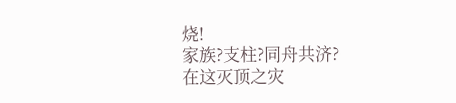烧!
家族?支柱?同舟共济?
在这灭顶之灾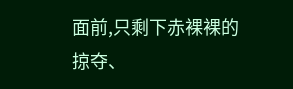面前,只剩下赤裸裸的掠夺、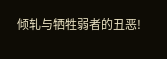倾轧与牺牲弱者的丑恶!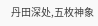丹田深处,五枚神象